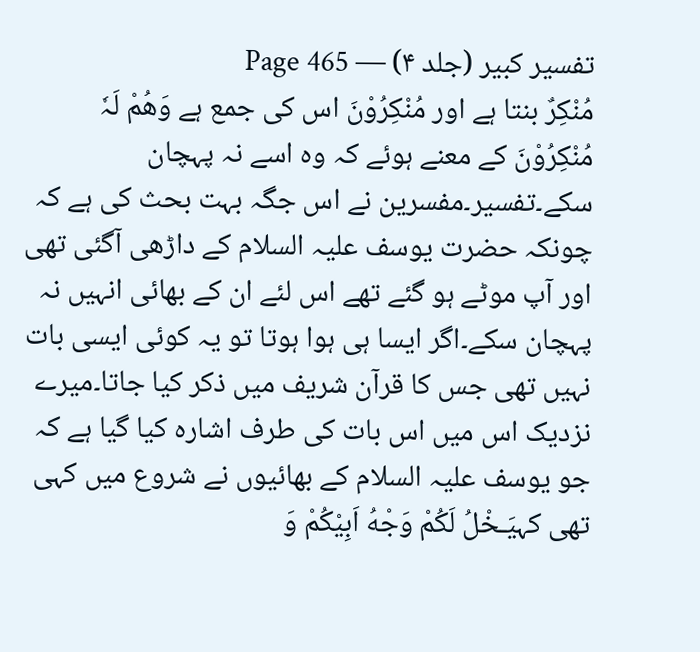تفسیر کبیر (جلد ۴) — Page 465
مُنْکِرٌ بنتا ہے اور مُنْکِرُوْنَ اس کی جمع ہے وَھُمْ لَہٗ مُنْکِرُوْنَ کے معنے ہوئے کہ وہ اسے نہ پہچان سکے۔تفسیر۔مفسرین نے اس جگہ بہت بحث کی ہے کہ چونکہ حضرت یوسف علیہ السلام کے داڑھی آگئی تھی اور آپ موٹے ہو گئے تھے اس لئے ان کے بھائی انہیں نہ پہچان سکے۔اگر ایسا ہی ہوا ہوتا تو یہ کوئی ایسی بات نہیں تھی جس کا قرآن شریف میں ذکر کیا جاتا۔میرے نزدیک اس میں اس بات کی طرف اشارہ کیا گیا ہے کہ جو یوسف علیہ السلام کے بھائیوں نے شروع میں کہی تھی کہيَـخْلُ لَكُمْ وَجْهُ اَبِيْكُمْ وَ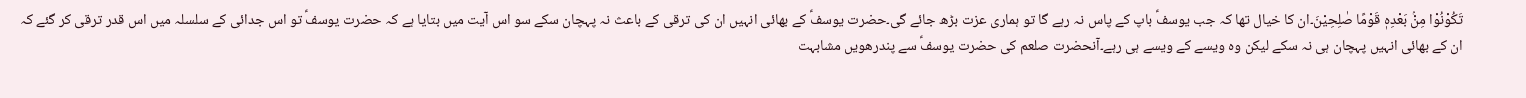تَكُوْنُوْا مِنْۢ بَعْدِهٖ قَوْمًا صٰلِحِيْنَ۔ان کا خیال تھا کہ جب یوسفؑ باپ کے پاس نہ رہے گا تو ہماری عزت بڑھ جائے گی۔حضرت یوسفؑ کے بھائی انہیں ان کی ترقی کے باعث نہ پہچان سکے سو اس آیت میں بتایا ہے کہ حضرت یوسفؑ تو اس جدائی کے سلسلہ میں اس قدر ترقی کر گئے کہ ان کے بھائی انہیں پہچان ہی نہ سکے لیکن وہ ویسے کے ویسے ہی رہے۔آنحضرت صلعم کی حضرت یوسفؑ سے پندرھویں مشابہت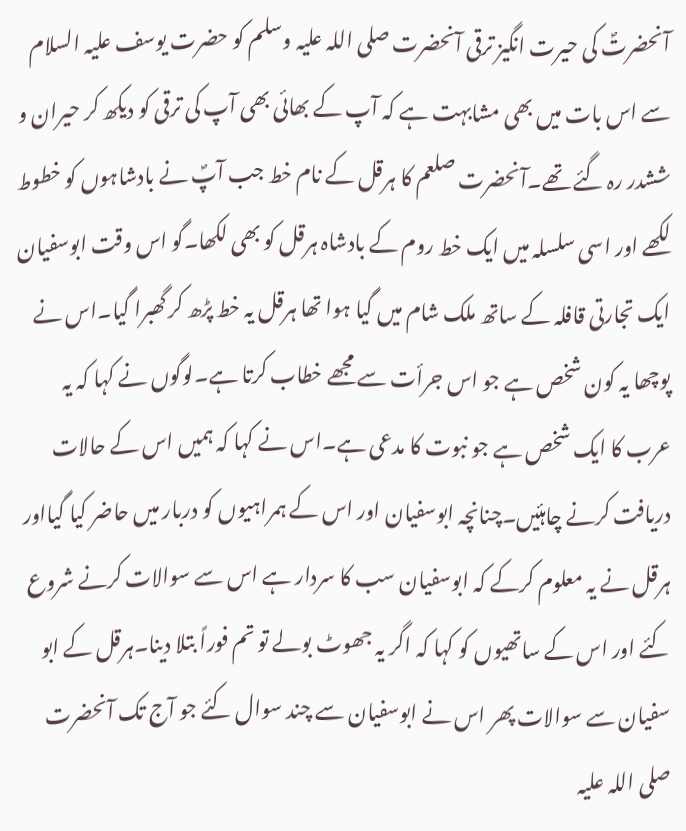آنحضرتؐ کی حیرت انگیز ترقی آنحضرت صلی اللہ علیہ وسلم کو حضرت یوسف علیہ السلام سے اس بات میں بھی مشابہت ہے کہ آپ کے بھائی بھی آپ کی ترقی کو دیکھ کر حیران و ششدر رہ گئے تھے۔آنحضرت صلعم کا ہرقل کے نام خط جب آپؐ نے بادشاہوں کو خطوط لکھے اور اسی سلسلہ میں ایک خط روم کے بادشاہ ہرقل کو بھی لکھا۔گو اس وقت ابوسفیان ایک تجارتی قافلہ کے ساتھ ملک شام میں گیا ہوا تھا ہرقل یہ خط پڑھ کر گھبرا گیا۔اس نے پوچھا یہ کون شخص ہے جو اس جرأت سے مجھے خطاب کرتا ہے۔لوگوں نے کہا کہ یہ عرب کا ایک شخص ہے جو نبوت کا مدعی ہے۔اس نے کہا کہ ہمیں اس کے حالات دریافت کرنے چاہئیں۔چنانچہ ابوسفیان اور اس کے ہمراہیوں کو دربار میں حاضر کیا گیااور ہرقل نے یہ معلوم کرکے کہ ابوسفیان سب کا سردار ہے اس سے سوالات کرنے شروع کئے اور اس کے ساتھیوں کو کہا کہ اگر یہ جھوٹ بولے تو تم فوراً بتلا دینا۔ہرقل کے ابو سفیان سے سوالات پھر اس نے ابوسفیان سے چند سوال کئے جو آج تک آنحضرت صلی اللہ علیہ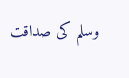وسلم کی صداقت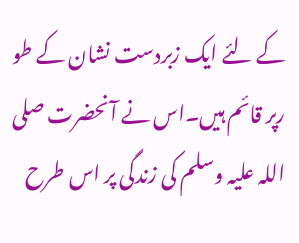کے لئے ایک زبردست نشان کے طو رپر قائم ہیں۔اس نے آنحضرت صلی اللہ علیہ وسلم کی زندگی پر اس طرح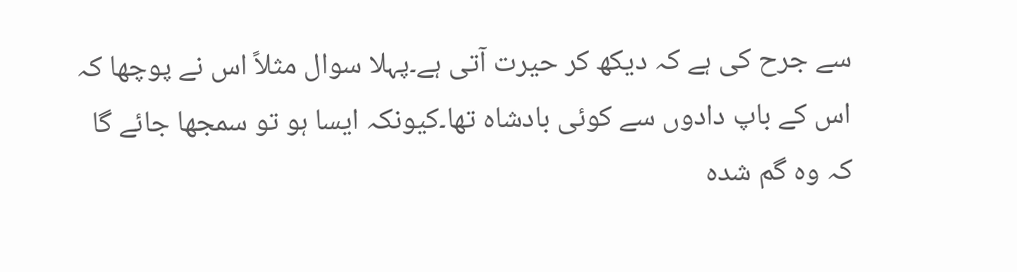سے جرح کی ہے کہ دیکھ کر حیرت آتی ہے۔پہلا سوال مثلاً اس نے پوچھا کہ اس کے باپ دادوں سے کوئی بادشاہ تھا۔کیونکہ ایسا ہو تو سمجھا جائے گا کہ وہ گم شدہ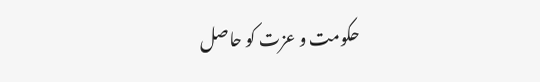حکومت و عزت کو حاصل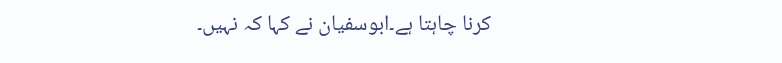کرنا چاہتا ہے۔ابوسفیان نے کہا کہ نہیں۔